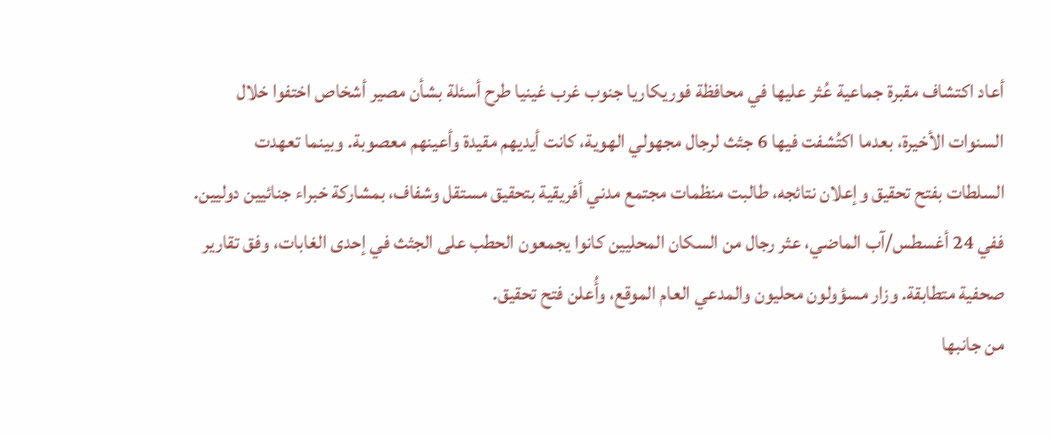أعاد اكتشاف مقبرة جماعية عُثر عليها في محافظة فوريكاريا جنوب غرب غينيا طرح أسئلة بشأن مصير أشخاص اختفوا خلال السنوات الأخيرة، بعدما اكتُشفت فيها 6 جثث لرجال مجهولي الهوية، كانت أيديهم مقيدة وأعينهم معصوبة. وبينما تعهدت السلطات بفتح تحقيق وإعلان نتائجه، طالبت منظمات مجتمع مدني أفريقية بتحقيق مستقل وشفاف، بمشاركة خبراء جنائيين دوليين.
ففي 24 أغسطس/آب الماضي، عثر رجال من السكان المحليين كانوا يجمعون الحطب على الجثث في إحدى الغابات، وفق تقارير صحفية متطابقة. وزار مسؤولون محليون والمدعي العام الموقع، وأُعلن فتح تحقيق.
من جانبها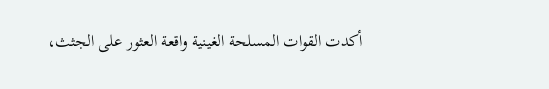أكدت القوات المسلحة الغينية واقعة العثور على الجثث،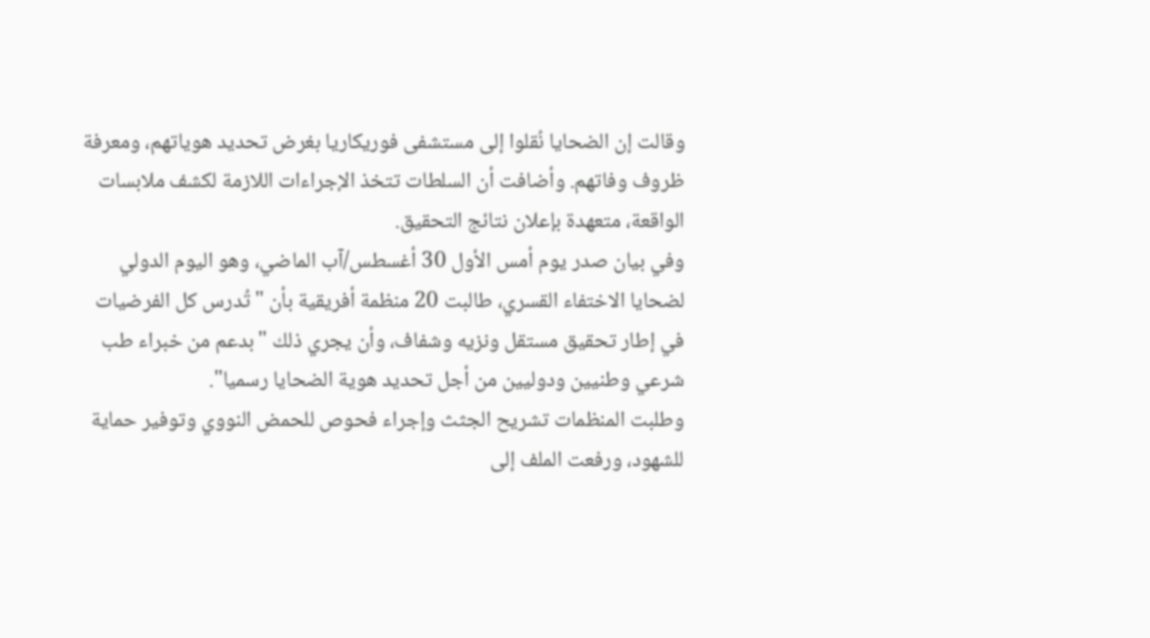وقالت إن الضحايا نُقلوا إلى مستشفى فوريكاريا بغرض تحديد هوياتهم، ومعرفة ظروف وفاتهم. وأضافت أن السلطات تتخذ الإجراءات اللازمة لكشف ملابسات الواقعة، متعهدة بإعلان نتائج التحقيق.
وفي بيان صدر يوم أمس الأول 30 أغسطس/آب الماضي، وهو اليوم الدولي لضحايا الاختفاء القسري، طالبت 20 منظمة أفريقية بأن "تُدرس كل الفرضيات في إطار تحقيق مستقل ونزيه وشفاف، وأن يجري ذلك "بدعم من خبراء طب شرعي وطنيين ودوليين من أجل تحديد هوية الضحايا رسميا".
وطلبت المنظمات تشريح الجثث وإجراء فحوص للحمض النووي وتوفير حماية للشهود، ورفعت الملف إلى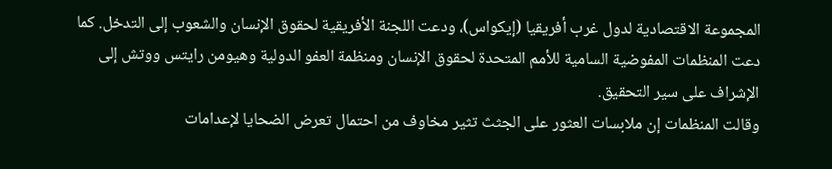المجموعة الاقتصادية لدول غرب أفريقيا (إيكواس)، ودعت اللجنة الأفريقية لحقوق الإنسان والشعوب إلى التدخل. كما دعت المنظمات المفوضية السامية للأمم المتحدة لحقوق الإنسان ومنظمة العفو الدولية وهيومن رايتس ووتش إلى الإشراف على سير التحقيق.
وقالت المنظمات إن ملابسات العثور على الجثث تثير مخاوف من احتمال تعرض الضحايا لإعدامات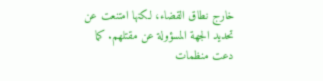خارج نطاق القضاء، لكنها امتنعت عن تحديد الجهة المسؤولة عن مقتلهم. كما دعت منظمات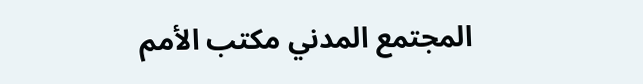المجتمع المدني مكتب الأمم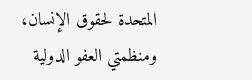المتحدة لحقوق الإنسان، ومنظمتي العفو الدولية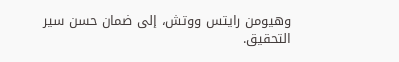وهيومن رايتس ووتش، إلى ضمان حسن سير التحقيق.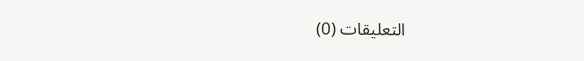التعليقات (0)